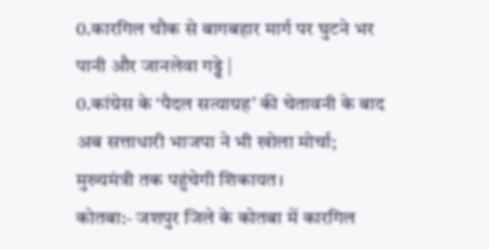0.कारगिल चौक से बागबहार मार्ग पर घुटने भर पानी और जानलेवा गड्ढे |
0.कांग्रेस के ‘पैदल सत्याग्रह’ की चेतावनी के बाद अब सत्ताधारी भाजपा ने भी खोला मोर्चा; मुख्यमंत्री तक पहुंचेगी शिकायत।
कोतबा:- जशपुर जिले के कोतबा में कारगिल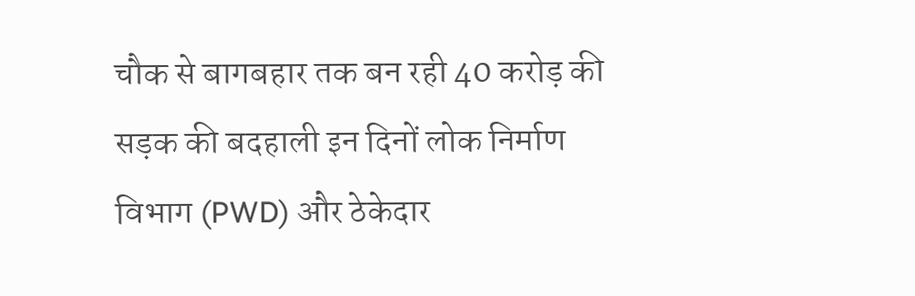चौक से बागबहार तक बन रही 40 करोड़ की सड़क की बदहाली इन दिनों लोक निर्माण विभाग (PWD) और ठेकेदार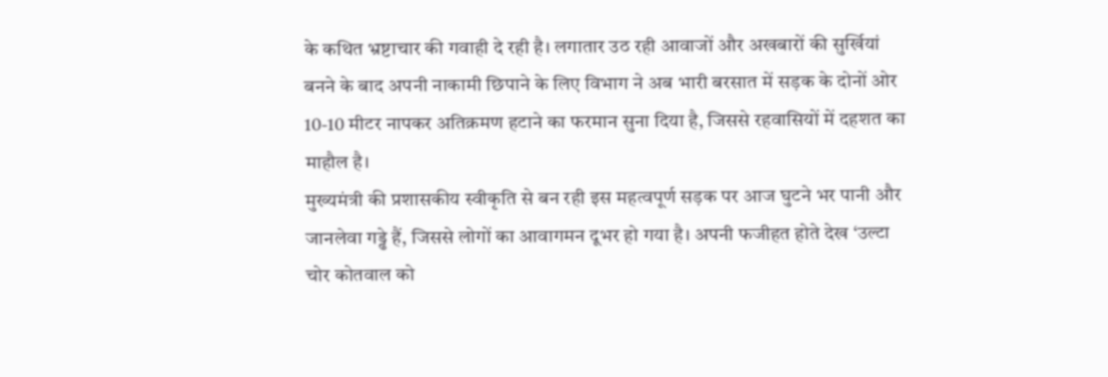के कथित भ्रष्टाचार की गवाही दे रही है। लगातार उठ रही आवाजों और अखबारों की सुर्खियां बनने के बाद अपनी नाकामी छिपाने के लिए विभाग ने अब भारी बरसात में सड़क के दोनों ओर 10-10 मीटर नापकर अतिक्रमण हटाने का फरमान सुना दिया है, जिससे रहवासियों में दहशत का माहौल है।
मुख्यमंत्री की प्रशासकीय स्वीकृति से बन रही इस महत्वपूर्ण सड़क पर आज घुटने भर पानी और जानलेवा गड्ढे हैं, जिससे लोगों का आवागमन दूभर हो गया है। अपनी फजीहत होते देख ‘उल्टा चोर कोतवाल को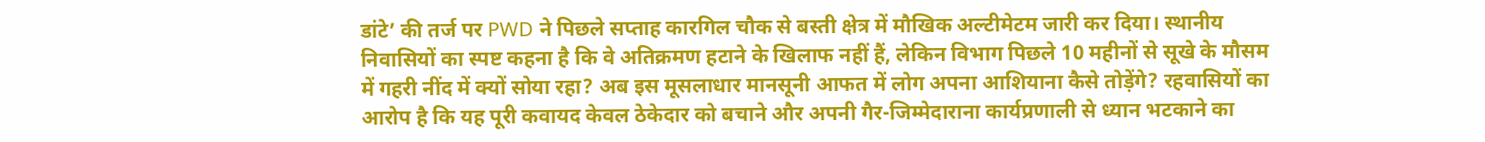डांटे’ की तर्ज पर PWD ने पिछले सप्ताह कारगिल चौक से बस्ती क्षेत्र में मौखिक अल्टीमेटम जारी कर दिया। स्थानीय निवासियों का स्पष्ट कहना है कि वे अतिक्रमण हटाने के खिलाफ नहीं हैं, लेकिन विभाग पिछले 10 महीनों से सूखे के मौसम में गहरी नींद में क्यों सोया रहा? अब इस मूसलाधार मानसूनी आफत में लोग अपना आशियाना कैसे तोड़ेंगे? रहवासियों का आरोप है कि यह पूरी कवायद केवल ठेकेदार को बचाने और अपनी गैर-जिम्मेदाराना कार्यप्रणाली से ध्यान भटकाने का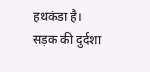हथकंडा है।
सड़क की दुर्दशा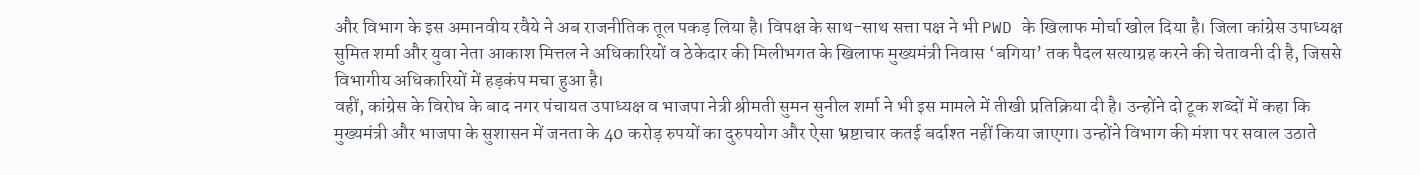और विभाग के इस अमानवीय रवैये ने अब राजनीतिक तूल पकड़ लिया है। विपक्ष के साथ-साथ सत्ता पक्ष ने भी PWD के खिलाफ मोर्चा खोल दिया है। जिला कांग्रेस उपाध्यक्ष सुमित शर्मा और युवा नेता आकाश मित्तल ने अधिकारियों व ठेकेदार की मिलीभगत के खिलाफ मुख्यमंत्री निवास ‘बगिया’ तक पैदल सत्याग्रह करने की चेतावनी दी है, जिससे विभागीय अधिकारियों में हड़कंप मचा हुआ है।
वहीं, कांग्रेस के विरोध के बाद नगर पंचायत उपाध्यक्ष व भाजपा नेत्री श्रीमती सुमन सुनील शर्मा ने भी इस मामले में तीखी प्रतिक्रिया दी है। उन्होंने दो टूक शब्दों में कहा कि मुख्यमंत्री और भाजपा के सुशासन में जनता के 40 करोड़ रुपयों का दुरुपयोग और ऐसा भ्रष्टाचार कतई बर्दाश्त नहीं किया जाएगा। उन्होंने विभाग की मंशा पर सवाल उठाते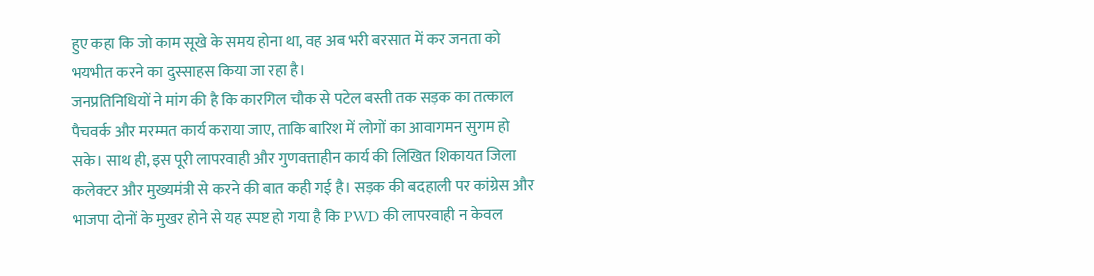हुए कहा कि जो काम सूखे के समय होना था, वह अब भरी बरसात में कर जनता को भयभीत करने का दुस्साहस किया जा रहा है।
जनप्रतिनिधियों ने मांग की है कि कारगिल चौक से पटेल बस्ती तक सड़क का तत्काल पैचवर्क और मरम्मत कार्य कराया जाए, ताकि बारिश में लोगों का आवागमन सुगम हो सके। साथ ही, इस पूरी लापरवाही और गुणवत्ताहीन कार्य की लिखित शिकायत जिला कलेक्टर और मुख्यमंत्री से करने की बात कही गई है। सड़क की बदहाली पर कांग्रेस और भाजपा दोनों के मुखर होने से यह स्पष्ट हो गया है कि PWD की लापरवाही न केवल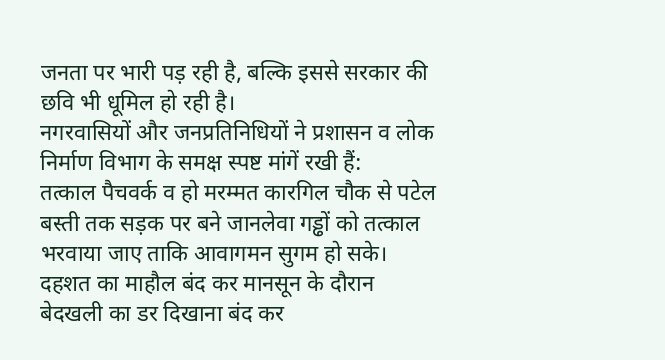जनता पर भारी पड़ रही है, बल्कि इससे सरकार की छवि भी धूमिल हो रही है।
नगरवासियों और जनप्रतिनिधियों ने प्रशासन व लोक निर्माण विभाग के समक्ष स्पष्ट मांगें रखी हैं:
तत्काल पैचवर्क व हो मरम्मत कारगिल चौक से पटेल बस्ती तक सड़क पर बने जानलेवा गड्ढों को तत्काल भरवाया जाए ताकि आवागमन सुगम हो सके।
दहशत का माहौल बंद कर मानसून के दौरान बेदखली का डर दिखाना बंद कर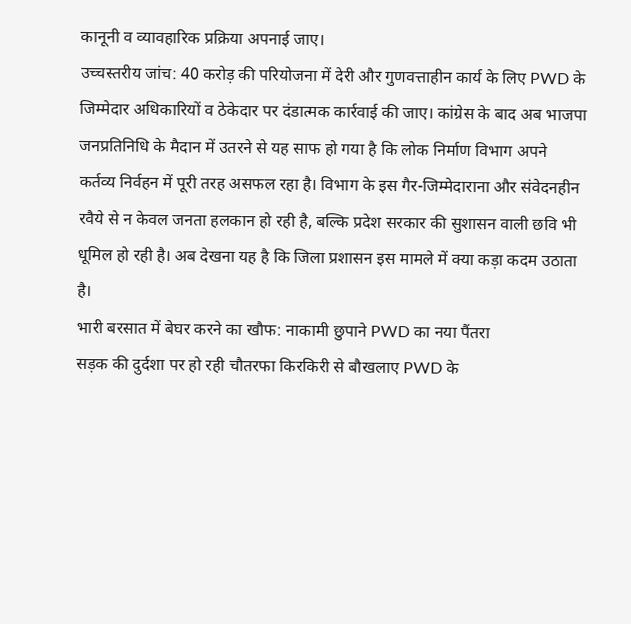कानूनी व व्यावहारिक प्रक्रिया अपनाई जाए।
उच्चस्तरीय जांच: 40 करोड़ की परियोजना में देरी और गुणवत्ताहीन कार्य के लिए PWD के जिम्मेदार अधिकारियों व ठेकेदार पर दंडात्मक कार्रवाई की जाए। कांग्रेस के बाद अब भाजपा जनप्रतिनिधि के मैदान में उतरने से यह साफ हो गया है कि लोक निर्माण विभाग अपने कर्तव्य निर्वहन में पूरी तरह असफल रहा है। विभाग के इस गैर-जिम्मेदाराना और संवेदनहीन रवैये से न केवल जनता हलकान हो रही है, बल्कि प्रदेश सरकार की सुशासन वाली छवि भी धूमिल हो रही है। अब देखना यह है कि जिला प्रशासन इस मामले में क्या कड़ा कदम उठाता है।
भारी बरसात में बेघर करने का खौफ: नाकामी छुपाने PWD का नया पैंतरा
सड़क की दुर्दशा पर हो रही चौतरफा किरकिरी से बौखलाए PWD के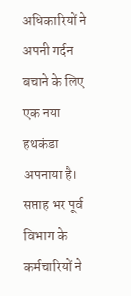अधिकारियों ने अपनी गर्दन बचाने के लिए एक नया हथकंडा अपनाया है। सप्ताह भर पूर्व विभाग के कर्मचारियों ने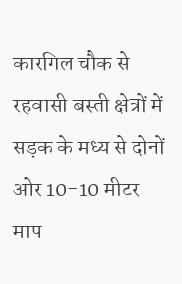कारगिल चौक से रहवासी बस्ती क्षेत्रों में सड़क के मध्य से दोनों ओर 10-10 मीटर माप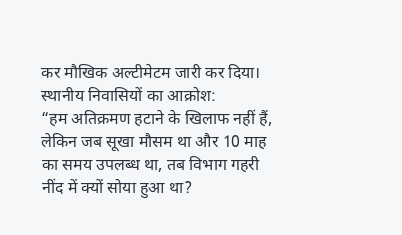कर मौखिक अल्टीमेटम जारी कर दिया।
स्थानीय निवासियों का आक्रोश:
“हम अतिक्रमण हटाने के खिलाफ नहीं हैं, लेकिन जब सूखा मौसम था और 10 माह का समय उपलब्ध था, तब विभाग गहरी नींद में क्यों सोया हुआ था?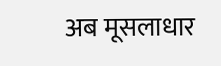अब मूसलाधार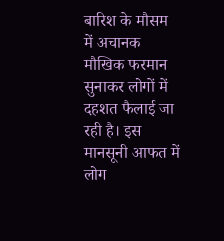बारिश के मौसम में अचानक मौखिक फरमान सुनाकर लोगों में दहशत फैलाई जा रही है। इस मानसूनी आफत में लोग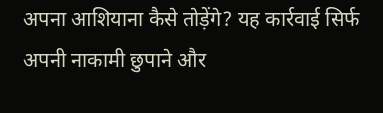अपना आशियाना कैसे तोड़ेंगे? यह कार्रवाई सिर्फ अपनी नाकामी छुपाने और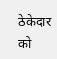ठेकेदार को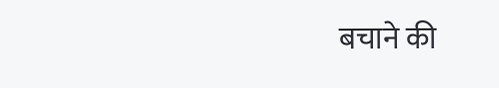बचाने की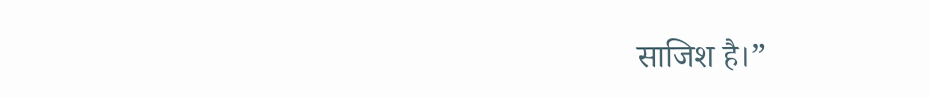साजिश है।”